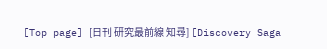[Top page] [日刊 研究最前線 知尋] [Discovery Saga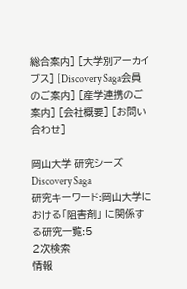総合案内] [大学別アーカイブス] [Discovery Saga会員のご案内] [産学連携のご案内] [会社概要] [お問い合わせ]

岡山大学 研究シーズDiscovery Saga
研究キーワード:岡山大学における「阻害剤」 に関係する研究一覧:5
2次検索
情報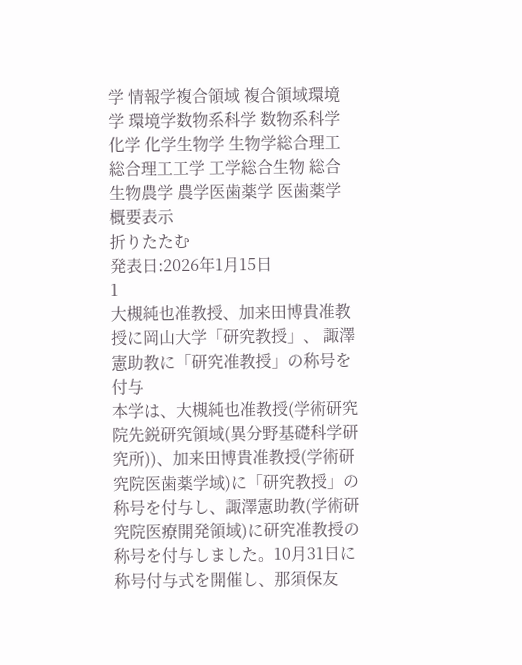学 情報学複合領域 複合領域環境学 環境学数物系科学 数物系科学化学 化学生物学 生物学総合理工 総合理工工学 工学総合生物 総合生物農学 農学医歯薬学 医歯薬学
概要表示
折りたたむ
発表日:2026年1月15日
1
大槻純也准教授、加来田博貴准教授に岡山大学「研究教授」、 諏澤憲助教に「研究准教授」の称号を付与
本学は、大槻純也准教授(学術研究院先鋭研究領域(異分野基礎科学研究所))、加来田博貴准教授(学術研究院医歯薬学域)に「研究教授」の称号を付与し、諏澤憲助教(学術研究院医療開発領域)に研究准教授の称号を付与しました。10月31日に称号付与式を開催し、那須保友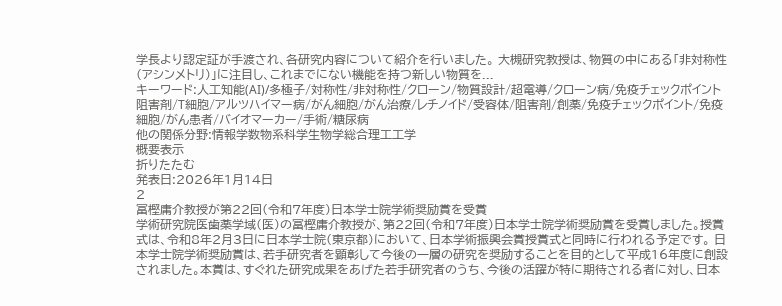学長より認定証が手渡され、各研究内容について紹介を行いました。 大槻研究教授は、物質の中にある「非対称性(アシンメトリ)」に注目し、これまでにない機能を持つ新しい物質を...
キーワード:人工知能(AI)/多極子/対称性/非対称性/クローン/物質設計/超電導/クローン病/免疫チェックポイント阻害剤/T細胞/アルツハイマー病/がん細胞/がん治療/レチノイド/受容体/阻害剤/創薬/免疫チェックポイント/免疫細胞/がん患者/バイオマーカー/手術/糖尿病
他の関係分野:情報学数物系科学生物学総合理工工学
概要表示
折りたたむ
発表日:2026年1月14日
2
冨樫庸介教授が第22回(令和7年度)日本学士院学術奨励賞を受賞
学術研究院医歯薬学域(医)の冨樫庸介教授が、第22回(令和7年度)日本学士院学術奨励賞を受賞しました。授賞式は、令和8年2月3日に日本学士院(東京都)において、日本学術振興会賞授賞式と同時に行われる予定です。 日本学士院学術奨励賞は、若手研究者を顕彰して今後の一層の研究を奨励することを目的として平成16年度に創設されました。本賞は、すぐれた研究成果をあげた若手研究者のうち、今後の活躍が特に期待される者に対し、日本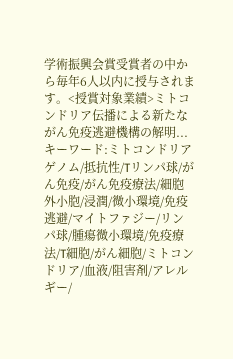学術振興会賞受賞者の中から毎年6人以内に授与されます。<授賞対象業績>ミトコンドリア伝播による新たながん免疫逃避機構の解明...
キーワード:ミトコンドリアゲノム/抵抗性/Tリンパ球/がん免疫/がん免疫療法/細胞外小胞/浸潤/微小環境/免疫逃避/マイトファジー/リンパ球/腫瘍微小環境/免疫療法/T細胞/がん細胞/ミトコンドリア/血液/阻害剤/アレルギー/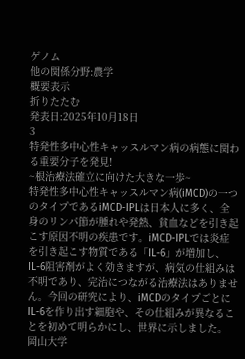ゲノム
他の関係分野:農学
概要表示
折りたたむ
発表日:2025年10月18日
3
特発性多中心性キャッスルマン病の病態に関わる重要分子を発見!
~根治療法確立に向けた大きな一歩~
特発性多中心性キャッスルマン病(iMCD)の一つのタイプであるiMCD-IPLは日本人に多く、全身のリンパ節が腫れや発熱、貧血などを引き起こす原因不明の疾患です。iMCD-IPLでは炎症を引き起こす物質である「IL-6」が増加し、IL-6阻害剤がよく効きますが、病気の仕組みは不明であり、完治につながる治療法はありません。今回の研究により、iMCDのタイプごとにIL-6を作り出す細胞や、その仕組みが異なることを初めて明らかにし、世界に示しました。 岡山大学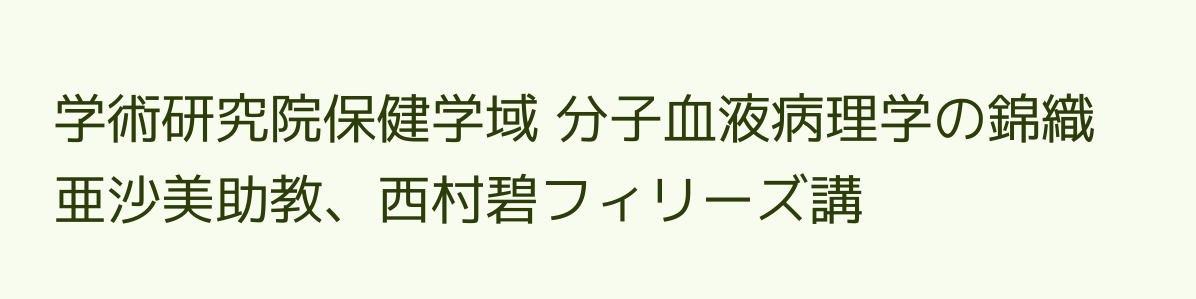学術研究院保健学域 分子血液病理学の錦織亜沙美助教、西村碧フィリーズ講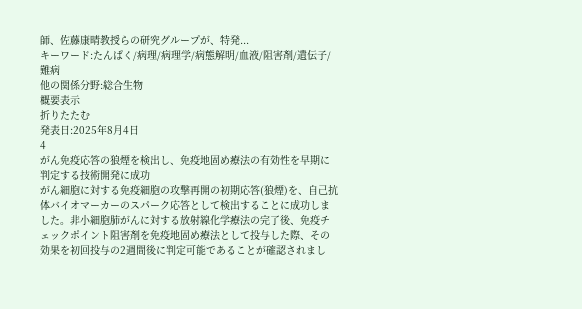師、佐藤康晴教授らの研究グループが、特発...
キーワード:たんぱく/病理/病理学/病態解明/血液/阻害剤/遺伝子/難病
他の関係分野:総合生物
概要表示
折りたたむ
発表日:2025年8月4日
4
がん免疫応答の狼煙を検出し、免疫地固め療法の有効性を早期に判定する技術開発に成功
がん細胞に対する免疫細胞の攻撃再開の初期応答(狼煙)を、自己抗体バイオマーカーのスパーク応答として検出することに成功しました。非小細胞肺がんに対する放射線化学療法の完了後、免疫チェックポイント阻害剤を免疫地固め療法として投与した際、その効果を初回投与の2週間後に判定可能であることが確認されまし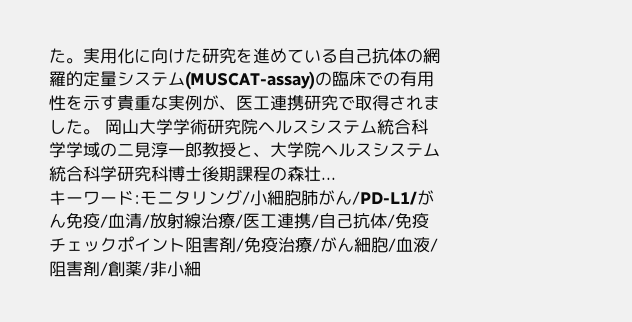た。実用化に向けた研究を進めている自己抗体の網羅的定量システム(MUSCAT-assay)の臨床での有用性を示す貴重な実例が、医工連携研究で取得されました。 岡山大学学術研究院ヘルスシステム統合科学学域の二見淳一郎教授と、大学院ヘルスシステム統合科学研究科博士後期課程の森壮...
キーワード:モニタリング/小細胞肺がん/PD-L1/がん免疫/血清/放射線治療/医工連携/自己抗体/免疫チェックポイント阻害剤/免疫治療/がん細胞/血液/阻害剤/創薬/非小細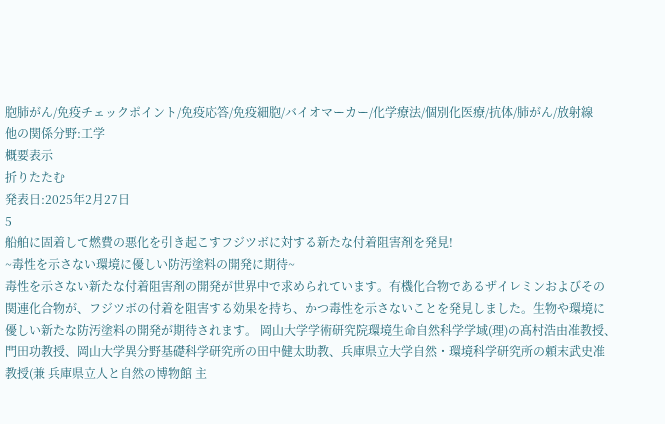胞肺がん/免疫チェックポイント/免疫応答/免疫細胞/バイオマーカー/化学療法/個別化医療/抗体/肺がん/放射線
他の関係分野:工学
概要表示
折りたたむ
発表日:2025年2月27日
5
船舶に固着して燃費の悪化を引き起こすフジツボに対する新たな付着阻害剤を発見!
~毒性を示さない環境に優しい防汚塗料の開発に期待~
毒性を示さない新たな付着阻害剤の開発が世界中で求められています。有機化合物であるザイレミンおよびその関連化合物が、フジツボの付着を阻害する効果を持ち、かつ毒性を示さないことを発見しました。生物や環境に優しい新たな防汚塗料の開発が期待されます。 岡山大学学術研究院環境生命自然科学学域(理)の髙村浩由准教授、門田功教授、岡山大学異分野基礎科学研究所の田中健太助教、兵庫県立大学自然・環境科学研究所の頼末武史准教授(兼 兵庫県立人と自然の博物館 主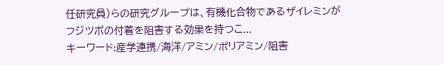任研究員)らの研究グループは、有機化合物であるザイレミンがフジツボの付着を阻害する効果を持つこ...
キーワード:産学連携/海洋/アミン/ポリアミン/阻害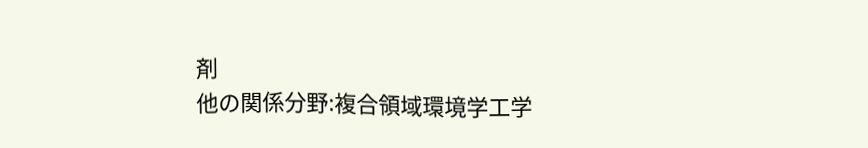剤
他の関係分野:複合領域環境学工学